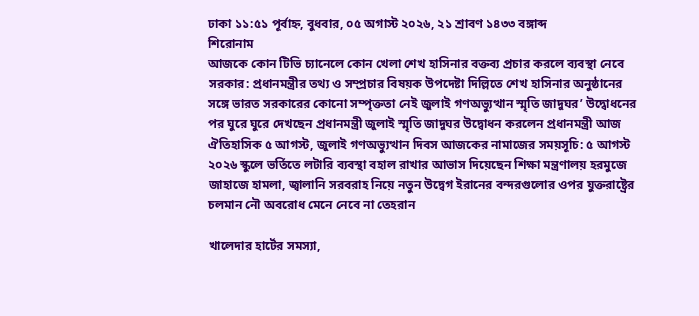ঢাকা ১১:৫১ পূর্বাহ্ন, বুধবার, ০৫ অগাস্ট ২০২৬, ২১ শ্রাবণ ১৪৩৩ বঙ্গাব্দ
শিরোনাম
আজকে কোন টিভি চ্যানেলে কোন খেলা শেখ হাসিনার বক্তব্য প্রচার করলে ব্যবস্থা নেবে সরকার: প্রধানমন্ত্রীর তথ্য ও সম্প্রচার বিষয়ক উপদেষ্টা দিল্লিতে শেখ হাসিনার অনুষ্ঠানের সঙ্গে ভারত সরকারের কোনো সম্পৃক্ততা নেই জুলাই গণঅভ্যুত্থান স্মৃতি জাদুঘর’ উদ্বোধনের পর ঘুরে ঘুরে দেখছেন প্রধানমন্ত্রী জুলাই স্মৃতি জাদুঘর উদ্বোধন করলেন প্রধানমন্ত্রী আজ ঐতিহাসিক ৫ আগস্ট, জুলাই গণঅভ্যুত্থান দিবস আজকের নামাজের সময়সূচি: ৫ আগস্ট ২০২৬ স্কুলে ভর্তিতে লটারি ব্যবস্থা বহাল রাখার আভাস দিয়েছেন শিক্ষা মন্ত্রণালয় হরমুজে জাহাজে হামলা, জ্বালানি সরবরাহ নিয়ে নতুন উদ্বেগ ইরানের বন্দরগুলোর ওপর যুক্তরাষ্ট্রের চলমান নৌ অবরোধ মেনে নেবে না তেহরান

খালেদার হার্টের সমস্যা,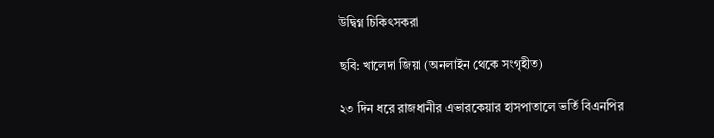উদ্বিগ্ন চিকিৎসকরা

ছবি: খালেদা জিয়া (অনলাইন থেকে সংগৃহীত)

২৩ দিন ধরে রাজধানীর এভারকেয়ার হাসপাতালে ভর্তি বিএনপির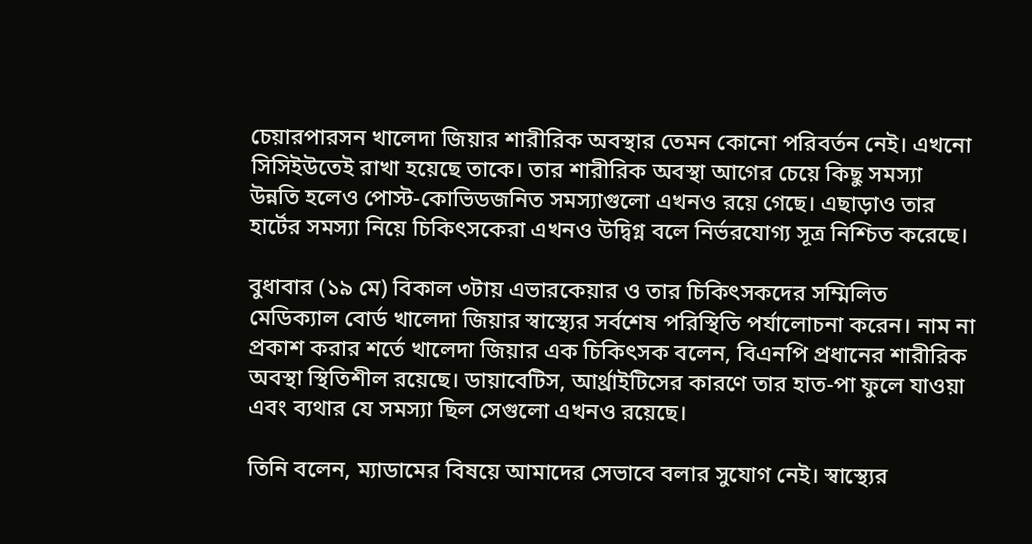চেয়ারপারসন খালেদা জিয়ার শারীরিক অবস্থার তেমন কোনো পরিবর্তন নেই। এখনো সিসিইউতেই রাখা হয়েছে তাকে। তার শারীরিক অবস্থা আগের চেয়ে কিছু সমস্যা উন্নতি হলেও পোস্ট-কোভিডজনিত সমস্যাগুলো এখনও রয়ে গেছে। এছাড়াও তার হার্টের সমস্যা নিয়ে চিকিৎসকেরা এখনও উদ্বিগ্ন বলে নির্ভরযোগ্য সূত্র নিশ্চিত করেছে।

বুধাবার (১৯ মে) বিকাল ৩টায় এভারকেয়ার ও তার চিকিৎসকদের সম্মিলিত মেডিক্যাল বোর্ড খালেদা জিয়ার স্বাস্থ্যের সর্বশেষ পরিস্থিতি পর্যালোচনা করেন। নাম না প্রকাশ করার শর্তে খালেদা জিয়ার এক চিকিৎসক বলেন, বিএনপি প্রধানের শারীরিক অবস্থা স্থিতিশীল রয়েছে। ডায়াবেটিস, আর্থ্রাইটিসের কারণে তার হাত-পা ফুলে যাওয়া এবং ব্যথার যে সমস্যা ছিল সেগুলো এখনও রয়েছে।

তিনি বলেন, ম্যাডামের বিষয়ে আমাদের সেভাবে বলার সুযোগ নেই। স্বাস্থ্যের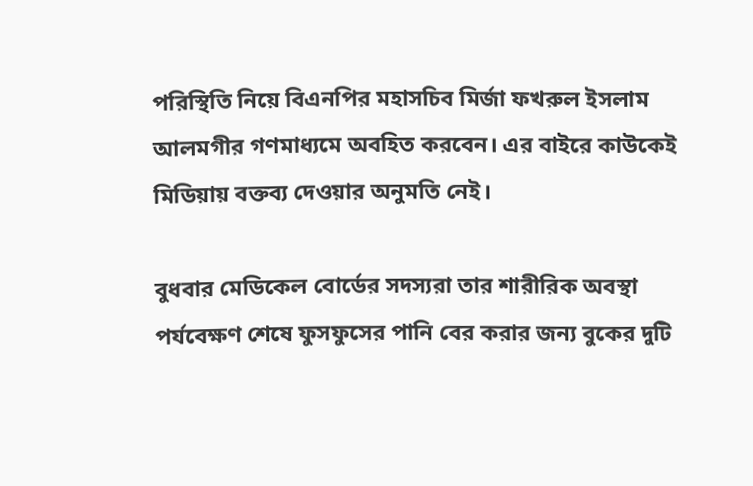পরিস্থিতি নিয়ে বিএনপির মহাসচিব মির্জা ফখরুল ইসলাম আলমগীর গণমাধ্যমে অবহিত করবেন। এর বাইরে কাউকেই মিডিয়ায় বক্তব্য দেওয়ার অনুমতি নেই।

বুধবার মেডিকেল বোর্ডের সদস্যরা তার শারীরিক অবস্থা পর্যবেক্ষণ শেষে ফুসফুসের পানি বের করার জন্য বুকের দুটি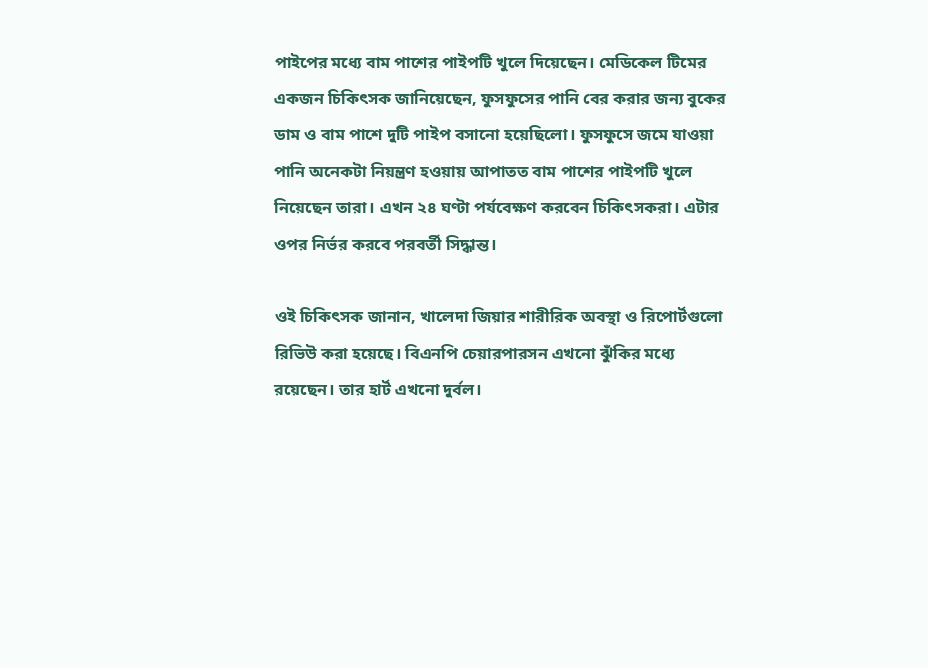পাইপের মধ্যে বাম পাশের পাইপটি খুলে দিয়েছেন। মেডিকেল টিমের একজন চিকিৎসক জানিয়েছেন, ফুসফুসের পানি বের করার জন্য বুকের ডাম ও বাম পাশে দুটি পাইপ বসানো হয়েছিলো। ফুসফুসে জমে যাওয়া পানি অনেকটা নিয়ন্ত্রণ হওয়ায় আপাতত বাম পাশের পাইপটি খুলে নিয়েছেন তারা। এখন ২৪ ঘণ্টা পর্যবেক্ষণ করবেন চিকিৎসকরা। এটার ওপর নির্ভর করবে পরবর্তী সিদ্ধান্ত।

ওই চিকিৎসক জানান, খালেদা জিয়ার শারীরিক অবস্থা ও রিপোর্টগুলো রিভিউ করা হয়েছে। বিএনপি চেয়ারপারসন এখনো ঝুঁকির মধ্যে রয়েছেন। তার হার্ট এখনো দুর্বল।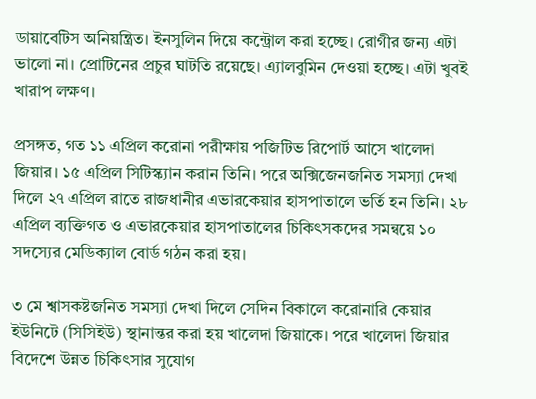ডায়াবেটিস অনিয়ন্ত্রিত। ইনসুলিন দিয়ে কন্ট্রোল করা হচ্ছে। রোগীর জন্য এটা ভালো না। প্রোটিনের প্রচুর ঘাটতি রয়েছে। এ্যালবুমিন দেওয়া হচ্ছে। এটা খুবই খারাপ লক্ষণ।

প্রসঙ্গত, গত ১১ এপ্রিল করোনা পরীক্ষায় পজিটিভ রিপোর্ট আসে খালেদা জিয়ার। ১৫ এপ্রিল সিটিস্ক্যান করান তিনি। পরে অক্সিজেনজনিত সমস্যা দেখা দিলে ২৭ এপ্রিল রাতে রাজধানীর এভারকেয়ার হাসপাতালে ভর্তি হন তিনি। ২৮ এপ্রিল ব্যক্তিগত ও এভারকেয়ার হাসপাতালের চিকিৎসকদের সমন্বয়ে ১০ সদস্যের মেডিক্যাল বোর্ড গঠন করা হয়।

৩ মে শ্বাসকষ্টজনিত সমস্যা দেখা দিলে সেদিন বিকালে করোনারি কেয়ার ইউনিটে (সিসিইউ) স্থানান্তর করা হয় খালেদা জিয়াকে। পরে খালেদা জিয়ার বিদেশে উন্নত চিকিৎসার সুযোগ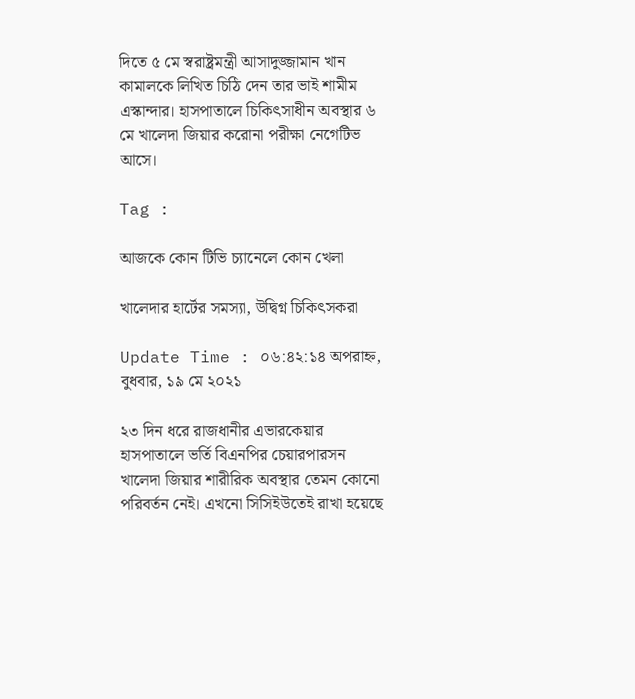দিতে ৫ মে স্বরাষ্ট্রমন্ত্রী আসাদুজ্জামান খান কামালকে লিখিত চিঠি দেন তার ভাই শামীম এস্কান্দার। হাসপাতালে চিকিৎসাধীন অবস্থার ৬ মে খালেদা জিয়ার করোনা পরীক্ষা নেগেটিভ আসে।

Tag :

আজকে কোন টিভি চ্যানেলে কোন খেলা

খালেদার হার্টের সমস্যা, উদ্বিগ্ন চিকিৎসকরা

Update Time : ০৬:৪২:১৪ অপরাহ্ন, বুধবার, ১৯ মে ২০২১

২৩ দিন ধরে রাজধানীর এভারকেয়ার হাসপাতালে ভর্তি বিএনপির চেয়ারপারসন খালেদা জিয়ার শারীরিক অবস্থার তেমন কোনো পরিবর্তন নেই। এখনো সিসিইউতেই রাখা হয়েছে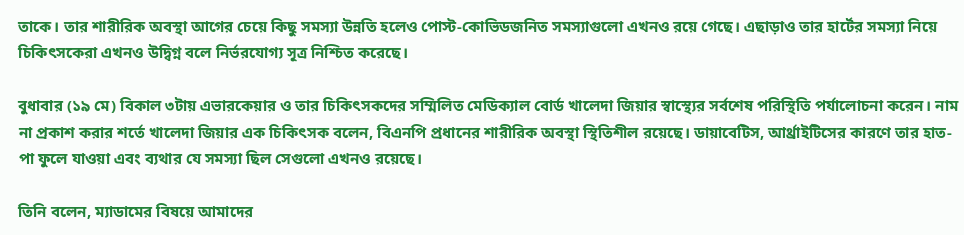তাকে। তার শারীরিক অবস্থা আগের চেয়ে কিছু সমস্যা উন্নতি হলেও পোস্ট-কোভিডজনিত সমস্যাগুলো এখনও রয়ে গেছে। এছাড়াও তার হার্টের সমস্যা নিয়ে চিকিৎসকেরা এখনও উদ্বিগ্ন বলে নির্ভরযোগ্য সূত্র নিশ্চিত করেছে।

বুধাবার (১৯ মে) বিকাল ৩টায় এভারকেয়ার ও তার চিকিৎসকদের সম্মিলিত মেডিক্যাল বোর্ড খালেদা জিয়ার স্বাস্থ্যের সর্বশেষ পরিস্থিতি পর্যালোচনা করেন। নাম না প্রকাশ করার শর্তে খালেদা জিয়ার এক চিকিৎসক বলেন, বিএনপি প্রধানের শারীরিক অবস্থা স্থিতিশীল রয়েছে। ডায়াবেটিস, আর্থ্রাইটিসের কারণে তার হাত-পা ফুলে যাওয়া এবং ব্যথার যে সমস্যা ছিল সেগুলো এখনও রয়েছে।

তিনি বলেন, ম্যাডামের বিষয়ে আমাদের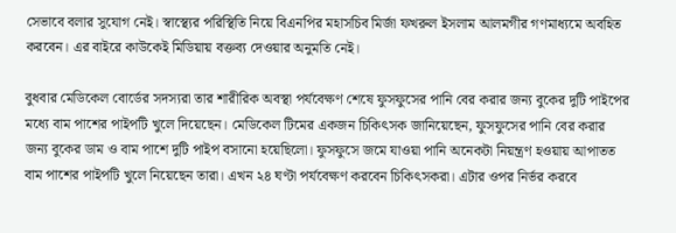সেভাবে বলার সুযোগ নেই। স্বাস্থ্যের পরিস্থিতি নিয়ে বিএনপির মহাসচিব মির্জা ফখরুল ইসলাম আলমগীর গণমাধ্যমে অবহিত করবেন। এর বাইরে কাউকেই মিডিয়ায় বক্তব্য দেওয়ার অনুমতি নেই।

বুধবার মেডিকেল বোর্ডের সদস্যরা তার শারীরিক অবস্থা পর্যবেক্ষণ শেষে ফুসফুসের পানি বের করার জন্য বুকের দুটি পাইপের মধ্যে বাম পাশের পাইপটি খুলে দিয়েছেন। মেডিকেল টিমের একজন চিকিৎসক জানিয়েছেন, ফুসফুসের পানি বের করার জন্য বুকের ডাম ও বাম পাশে দুটি পাইপ বসানো হয়েছিলো। ফুসফুসে জমে যাওয়া পানি অনেকটা নিয়ন্ত্রণ হওয়ায় আপাতত বাম পাশের পাইপটি খুলে নিয়েছেন তারা। এখন ২৪ ঘণ্টা পর্যবেক্ষণ করবেন চিকিৎসকরা। এটার ওপর নির্ভর করবে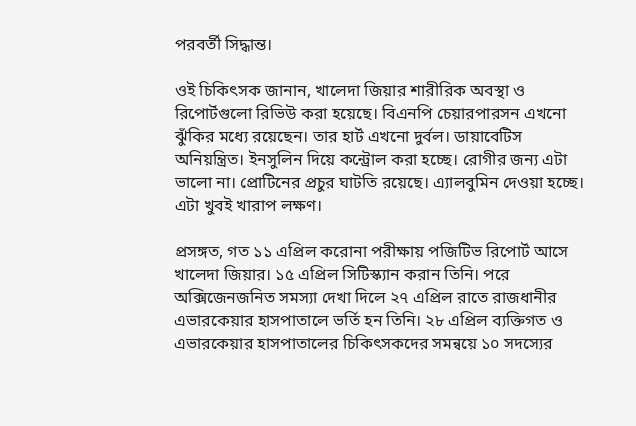পরবর্তী সিদ্ধান্ত।

ওই চিকিৎসক জানান, খালেদা জিয়ার শারীরিক অবস্থা ও রিপোর্টগুলো রিভিউ করা হয়েছে। বিএনপি চেয়ারপারসন এখনো ঝুঁকির মধ্যে রয়েছেন। তার হার্ট এখনো দুর্বল। ডায়াবেটিস অনিয়ন্ত্রিত। ইনসুলিন দিয়ে কন্ট্রোল করা হচ্ছে। রোগীর জন্য এটা ভালো না। প্রোটিনের প্রচুর ঘাটতি রয়েছে। এ্যালবুমিন দেওয়া হচ্ছে। এটা খুবই খারাপ লক্ষণ।

প্রসঙ্গত, গত ১১ এপ্রিল করোনা পরীক্ষায় পজিটিভ রিপোর্ট আসে খালেদা জিয়ার। ১৫ এপ্রিল সিটিস্ক্যান করান তিনি। পরে অক্সিজেনজনিত সমস্যা দেখা দিলে ২৭ এপ্রিল রাতে রাজধানীর এভারকেয়ার হাসপাতালে ভর্তি হন তিনি। ২৮ এপ্রিল ব্যক্তিগত ও এভারকেয়ার হাসপাতালের চিকিৎসকদের সমন্বয়ে ১০ সদস্যের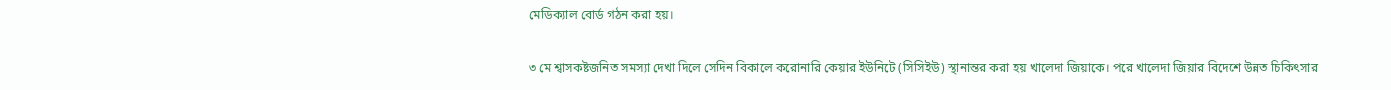মেডিক্যাল বোর্ড গঠন করা হয়।

৩ মে শ্বাসকষ্টজনিত সমস্যা দেখা দিলে সেদিন বিকালে করোনারি কেয়ার ইউনিটে (সিসিইউ) স্থানান্তর করা হয় খালেদা জিয়াকে। পরে খালেদা জিয়ার বিদেশে উন্নত চিকিৎসার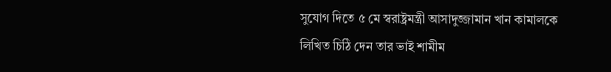সুযোগ দিতে ৫ মে স্বরাষ্ট্রমন্ত্রী আসাদুজ্জামান খান কামালকে লিখিত চিঠি দেন তার ভাই শামীম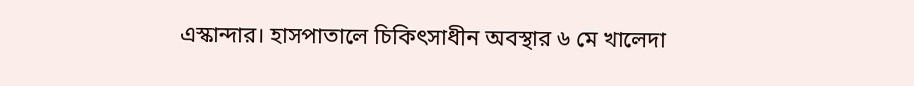এস্কান্দার। হাসপাতালে চিকিৎসাধীন অবস্থার ৬ মে খালেদা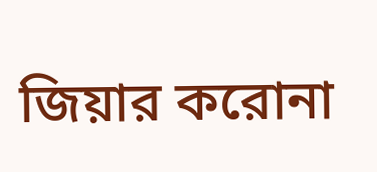জিয়ার করোনা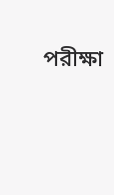পরীক্ষা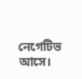নেগেটিভ আসে।